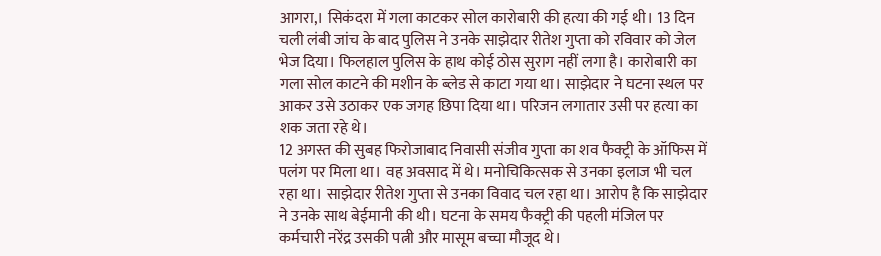आगरा,। सिकंदरा में गला काटकर सोल कारोबारी की हत्या की गई थी। 13 दिन चली लंबी जांच के बाद पुलिस ने उनके साझेदार रीतेश गुप्ता को रविवार को जेल भेज दिया। फिलहाल पुलिस के हाथ कोई ठोस सुराग नहीं लगा है। कारोबारी का गला सोल काटने की मशीन के ब्लेड से काटा गया था। साझेदार ने घटना स्थल पर आकर उसे उठाकर एक जगह छिपा दिया था। परिजन लगातार उसी पर हत्या का शक जता रहे थे।
12 अगस्त की सुबह फिरोजाबाद निवासी संजीव गुप्ता का शव फैक्ट्री के ऑफिस में पलंग पर मिला था। वह अवसाद में थे। मनोचिकित्सक से उनका इलाज भी चल रहा था। साझेदार रीतेश गुप्ता से उनका विवाद चल रहा था। आरोप है कि साझेदार ने उनके साथ बेईमानी की थी। घटना के समय फैक्ट्री की पहली मंजिल पर कर्मचारी नरेंद्र उसकी पत्नी और मासूम बच्चा मौजूद थे।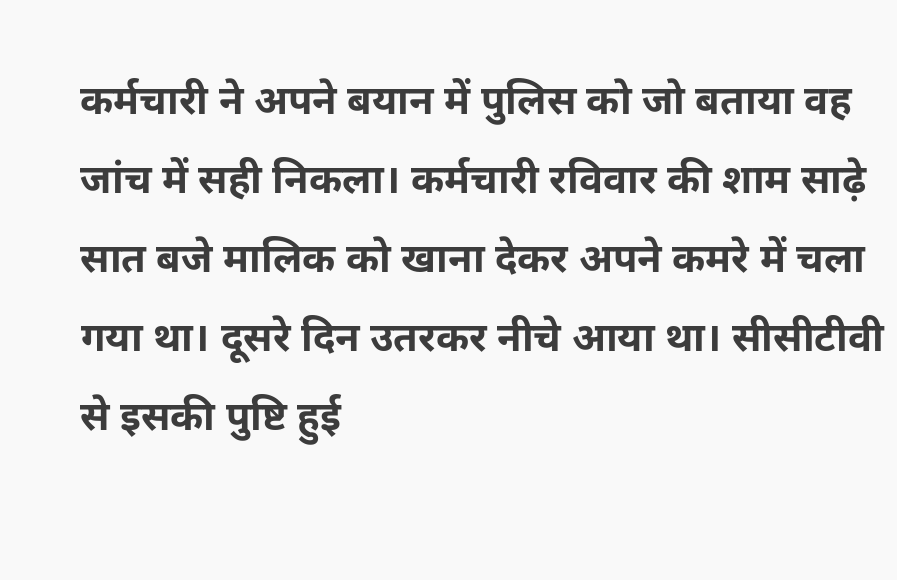कर्मचारी ने अपने बयान में पुलिस को जो बताया वह जांच में सही निकला। कर्मचारी रविवार की शाम साढ़े सात बजे मालिक को खाना देकर अपने कमरे में चला गया था। दूसरे दिन उतरकर नीचे आया था। सीसीटीवी से इसकी पुष्टि हुई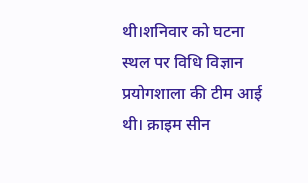थी।शनिवार को घटना स्थल पर विधि विज्ञान प्रयोगशाला की टीम आई थी। क्राइम सीन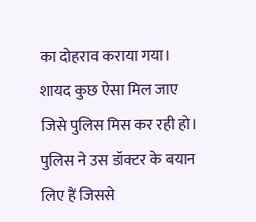का दोहराव कराया गया। शायद कुछ ऐसा मिल जाए जिसे पुलिस मिस कर रही हो। पुलिस ने उस डॉक्टर के बयान लिए हैं जिससे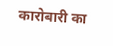कारोबारी का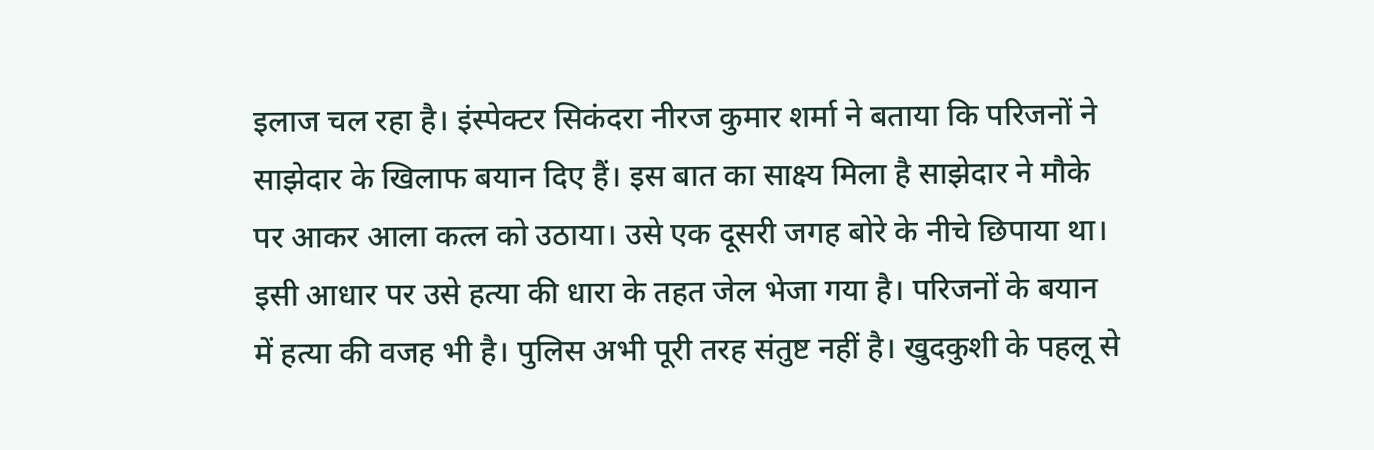इलाज चल रहा है। इंस्पेक्टर सिकंदरा नीरज कुमार शर्मा ने बताया कि परिजनों ने साझेदार के खिलाफ बयान दिए हैं। इस बात का साक्ष्य मिला है साझेदार ने मौके पर आकर आला कत्ल को उठाया। उसे एक दूसरी जगह बोरे के नीचे छिपाया था। इसी आधार पर उसे हत्या की धारा के तहत जेल भेजा गया है। परिजनों के बयान में हत्या की वजह भी है। पुलिस अभी पूरी तरह संतुष्ट नहीं है। खुदकुशी के पहलू से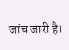जांच जारी है।